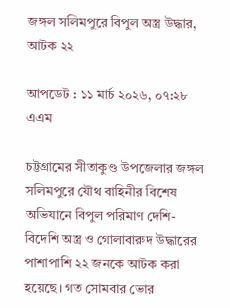জঙ্গল সলিমপুরে বিপুল অস্ত্র উদ্ধার, আটক ২২

আপডেট : ১১ মার্চ ২০২৬, ০৭:২৮ এএম

চট্টগ্রামের সীতাকুণ্ড উপজেলার জঙ্গল সলিমপুরে যৌথ বাহিনীর বিশেষ অভিযানে বিপুল পরিমাণ দেশি-বিদেশি অস্ত্র ও গোলাবারুদ উদ্ধারের পাশাপাশি ২২ জনকে আটক করা হয়েছে। গত সোমবার ভোর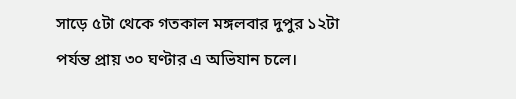সাড়ে ৫টা থেকে গতকাল মঙ্গলবার দুপুর ১২টা পর্যন্ত প্রায় ৩০ ঘণ্টার এ অভিযান চলে।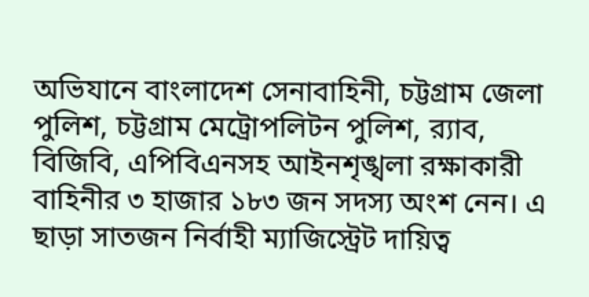অভিযানে বাংলাদেশ সেনাবাহিনী, চট্টগ্রাম জেলা পুলিশ, চট্টগ্রাম মেট্রোপলিটন পুলিশ, র‌্যাব, বিজিবি, এপিবিএনসহ আইনশৃঙ্খলা রক্ষাকারী বাহিনীর ৩ হাজার ১৮৩ জন সদস্য অংশ নেন। এ ছাড়া সাতজন নির্বাহী ম্যাজিস্ট্রেট দায়িত্ব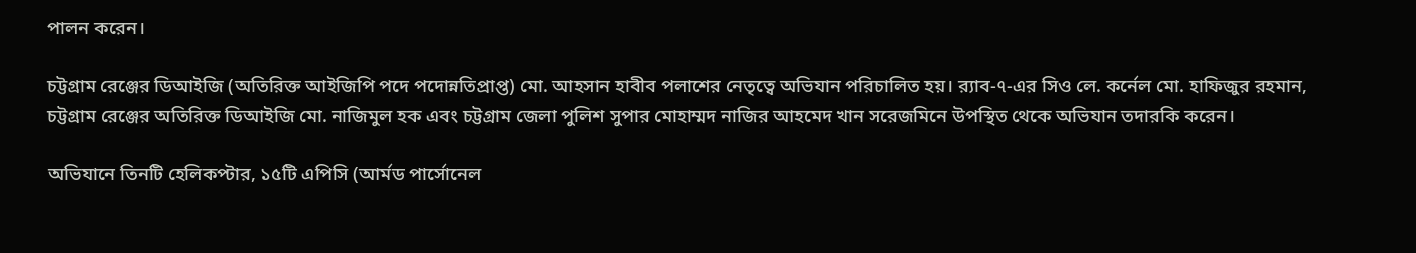পালন করেন।

চট্টগ্রাম রেঞ্জের ডিআইজি (অতিরিক্ত আইজিপি পদে পদোন্নতিপ্রাপ্ত) মো. আহসান হাবীব পলাশের নেতৃত্বে অভিযান পরিচালিত হয়। র‌্যাব-৭-এর সিও লে. কর্নেল মো. হাফিজুর রহমান, চট্টগ্রাম রেঞ্জের অতিরিক্ত ডিআইজি মো. নাজিমুল হক এবং চট্টগ্রাম জেলা পুলিশ সুপার মোহাম্মদ নাজির আহমেদ খান সরেজমিনে উপস্থিত থেকে অভিযান তদারকি করেন।

অভিযানে তিনটি হেলিকপ্টার, ১৫টি এপিসি (আর্মড পার্সোনেল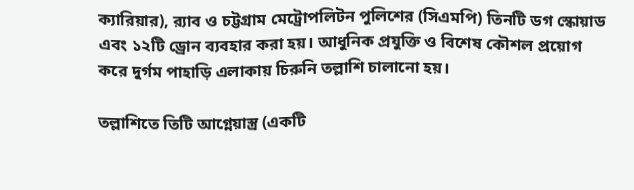ক্যারিয়ার), র‌্যাব ও চট্টগ্রাম মেট্রোপলিটন পুলিশের (সিএমপি) তিনটি ডগ স্কোয়াড এবং ১২টি ড্রোন ব্যবহার করা হয়। আধুনিক প্রযুক্তি ও বিশেষ কৌশল প্রয়োগ করে দুর্গম পাহাড়ি এলাকায় চিরুনি তল্লাশি চালানো হয়।

তল্লাশিতে তিটি আগ্নেয়াস্ত্র (একটি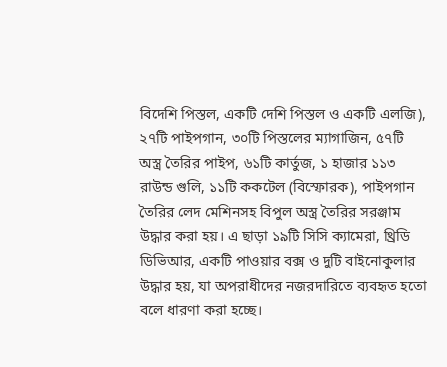বিদেশি পিস্তল, একটি দেশি পিস্তল ও একটি এলজি), ২৭টি পাইপগান, ৩০টি পিস্তলের ম্যাগাজিন, ৫৭টি অস্ত্র তৈরির পাইপ, ৬১টি কার্তুজ, ১ হাজার ১১৩ রাউন্ড গুলি, ১১টি ককটেল (বিস্ফোরক), পাইপগান তৈরির লেদ মেশিনসহ বিপুল অস্ত্র তৈরির সরঞ্জাম উদ্ধার করা হয়। এ ছাড়া ১৯টি সিসি ক্যামেরা, থ্রিডি ডিভিআর, একটি পাওয়ার বক্স ও দুটি বাইনোকুলার উদ্ধার হয়, যা অপরাধীদের নজরদারিতে ব্যবহৃত হতো বলে ধারণা করা হচ্ছে।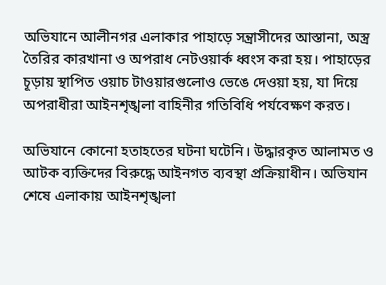অভিযানে আলীনগর এলাকার পাহাড়ে সন্ত্রাসীদের আস্তানা, অস্ত্র তৈরির কারখানা ও অপরাধ নেটওয়ার্ক ধ্বংস করা হয়। পাহাড়ের চূড়ায় স্থাপিত ওয়াচ টাওয়ারগুলোও ভেঙে দেওয়া হয়, যা দিয়ে অপরাধীরা আইনশৃঙ্খলা বাহিনীর গতিবিধি পর্যবেক্ষণ করত।

অভিযানে কোনো হতাহতের ঘটনা ঘটেনি। উদ্ধারকৃত আলামত ও আটক ব্যক্তিদের বিরুদ্ধে আইনগত ব্যবস্থা প্রক্রিয়াধীন। অভিযান শেষে এলাকায় আইনশৃঙ্খলা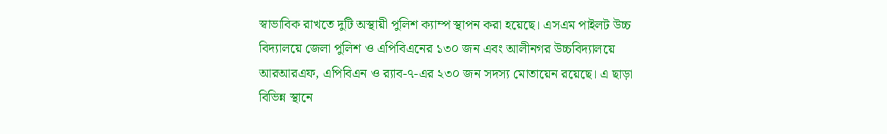স্বাভাবিক রাখতে দুটি অস্থায়ী পুলিশ ক্যাম্প স্থাপন করা হয়েছে। এসএম পাইলট উচ্চ বিদ্যালয়ে জেলা পুলিশ ও এপিবিএনের ১৩০ জন এবং আলীনগর উচ্চবিদ্যালয়ে আরআরএফ, এপিবিএন ও র‌্যাব-৭-এর ২৩০ জন সদস্য মোতায়েন রয়েছে। এ ছাড়া বিভিন্ন স্থানে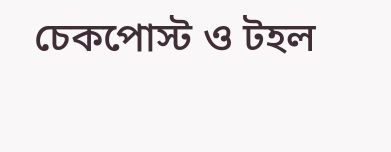চেকপোস্ট ও টহল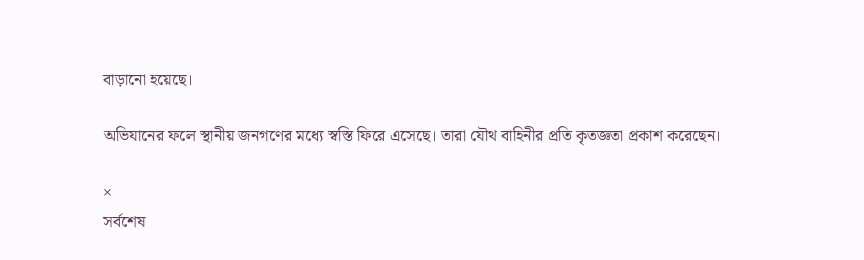বাড়ানো হয়েছে।

অভিযানের ফলে স্থানীয় জনগণের মধ্যে স্বস্তি ফিরে এসেছে। তারা যৌথ বাহিনীর প্রতি কৃতজ্ঞতা প্রকাশ করেছেন।

×
সর্বশেষ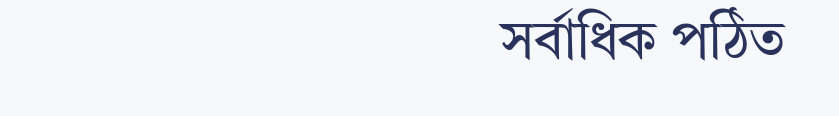সর্বাধিক পঠিত